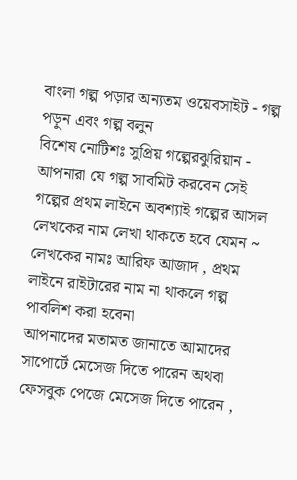বাংলা গল্প পড়ার অন্যতম ওয়েবসাইট - গল্প পড়ুন এবং গল্প বলুন
বিশেষ নোটিশঃ সুপ্রিয় গল্পেরঝুরিয়ান - আপনারা যে গল্প সাবমিট করবেন সেই গল্পের প্রথম লাইনে অবশ্যাই গল্পের আসল লেখকের নাম লেখা থাকতে হবে যেমন ~ লেখকের নামঃ আরিফ আজাদ , প্রথম লাইনে রাইটারের নাম না থাকলে গল্প পাবলিশ করা হবেনা
আপনাদের মতামত জানাতে আমাদের সাপোর্টে মেসেজ দিতে পারেন অথবা ফেসবুক পেজে মেসেজ দিতে পারেন ,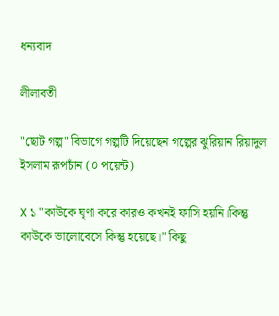ধন্যবাদ

লীলাবতী

"ছোট গল্প" বিভাগে গল্পটি দিয়েছেন গল্পের ঝুরিয়ান রিয়াদুল ইসলাম রূপচাঁন (০ পয়েন্ট)

X ১ "কাউকে ঘৃণা করে কারও কখনই ফাসি হয়নি।কিন্তু কাউকে ভালোবেসে কিন্তু হয়েছে।" কিছু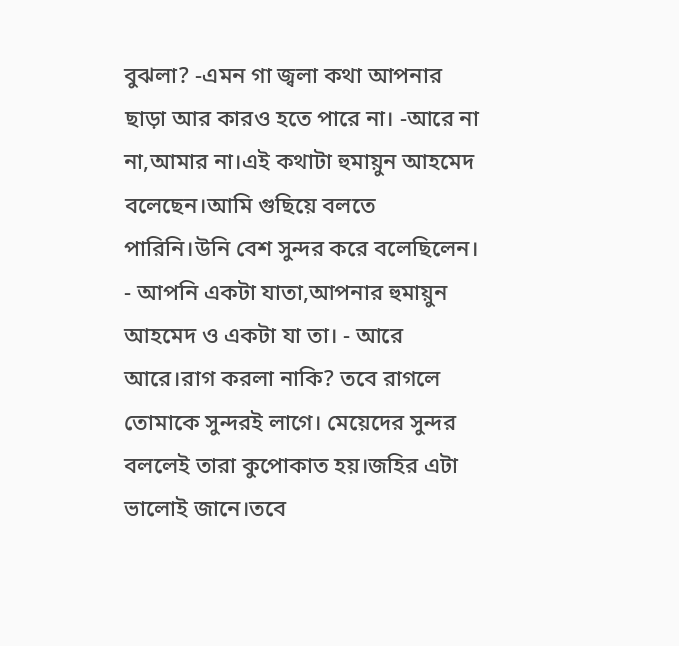বুঝলা? -এমন গা জ্বলা কথা আপনার ছাড়া আর কারও হতে পারে না। -আরে না না,আমার না।এই কথাটা হুমায়ুন আহমেদ বলেছেন।আমি গুছিয়ে বলতে পারিনি।উনি বেশ সুন্দর করে বলেছিলেন। - আপনি একটা যাতা,আপনার হুমায়ুন আহমেদ ও একটা যা তা। - আরে আরে।রাগ করলা নাকি? তবে রাগলে তোমাকে সুন্দরই লাগে। মেয়েদের সুন্দর বললেই তারা কুপোকাত হয়।জহির এটা ভালোই জানে।তবে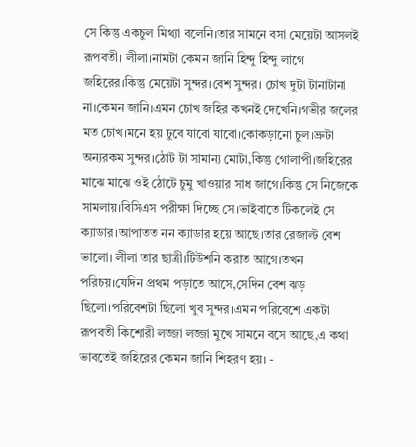সে কিন্তু একচুল মিথ্যা বলেনি।তার সামনে বসা মেয়েটা আসলই রূপবতী। লীলা।নামটা কেমন জানি হিন্দু হিন্দু লাগে জহিরের।কিন্তু মেয়েটা সুন্দর।বেশ সুন্দর। চোখ দুটা টানাটানা না।কেমন জানি।এমন চোখ জহির কখনই দেখেনি।গভীর জলের মত চোখ।মনে হয় ঢুবে যাবো যাবো।কোকড়ানো চুল।ভ্রুটা অন্যরকম সুন্দর।ঠোট টা সামান্য মোটা,কিন্তু গোলাপী।জহিরের মাঝে মাঝে ওই ঠোটে চুমু খাওয়ার সাধ জাগে।কিন্তু সে নিজেকে সামলায়।বিসিএস পরীক্ষা দিচ্ছে সে।ভাইবাতে টিকলেই সে ক্যাডার।আপাতত নন ক্যাডার হয়ে আছে।তার রেজাল্ট বেশ ভালো। লীলা তার ছাত্রী।টিউশনি করাত আগে।তখন পরিচয়।যেদিন প্রথম পড়াতে আসে,সেদিন বেশ ঝড় ছিলো।পরিবেশটা ছিলো খুব সুন্দর।এমন পরিবেশে একটা রূপবতী কিশোরী লজ্জা লজ্জা মুখে সামনে বসে আছে,এ কথা ভাবতেই জহিরের কেমন জানি শিহরণ হয়। -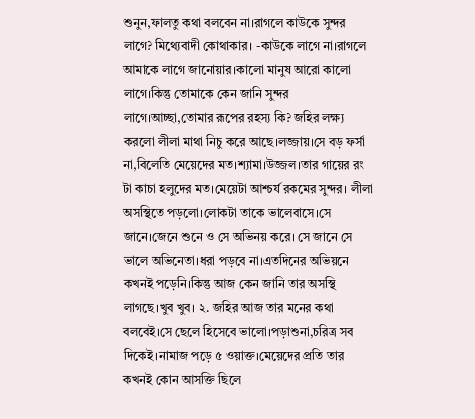শুনুন,ফালতু কথা বলবেন না।রাগলে কাউকে সুন্দর লাগে? মিথ্যেবাদী কোথাকার। -কাউকে লাগে না।রাগলে আমাকে লাগে জানোয়ার।কালো মানুষ আরো কালো লাগে।কিন্তু তোমাকে কেন জানি সুন্দর লাগে।আচ্ছা,তোমার রূপের রহস্য কি? জহির লক্ষ্য করলো লীলা মাথা নিচু করে আছে।লজ্জায়।সে বড় ফর্সা না,বিলেতি মেয়েদের মত।শ্যামা।উজ্জল।তার গায়ের রং টা কাচা হলুদের মত।মেয়েটা আশ্চর্য রকমের সুন্দর। লীলা অসস্থিতে পড়লো।লোকটা তাকে ভালেবাসে।সে জানে।জেনে শুনে ও সে অভিনয় করে। সে জানে সে ভালে অভিনেতা।ধরা পড়বে না।এতদিনের অভিয়নে কখনই পড়েনি।কিন্তু আজ কেন জানি তার অসস্থি লাগছে।খুব খুব। ২. জহির আজ তার মনের কথা বলবেই।সে ছেলে হিসেবে ভালো।পড়াশুনা,চরিত্র সব দিকেই।নামাজ পড়ে ৫ ওয়াক্ত।মেয়েদের প্রতি তার কখনই কোন আসক্তি ছিলে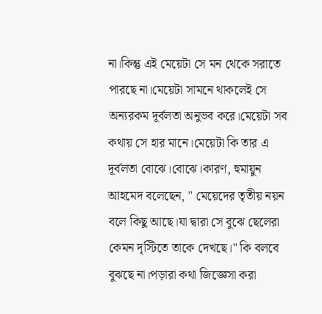না।কিন্তু এই মেয়েটা সে মন থেকে সরাতে পারছে না।মেয়েটা সামনে থাকলেই সে অন্যরকম দূর্বলতা অনুভব করে।মেয়েটা সব কথায় সে হার মানে।মেয়েটা কি তার এ দূর্বলতা বোঝে।বোঝে।কারণ, হুমায়ুন আহমেদ বলেছেন, " মেয়েদের তৃতীয় নয়ন বলে কিছু আছে।যা দ্বারা সে বুঝে ছেলেরা কেমন দৃস্টিতে তাকে দেখছে।" কি বলবে বুঝছে না।পড়ারা কথা জিজ্ঞেসা করা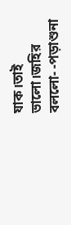যাক।তাই ভালো।জহির বললো- -পড়াশুনা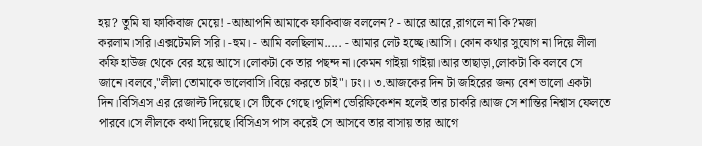হয়? তুমি যা ফাকিবাজ মেয়ে! -আআপনি আমাকে ফাকিবাজ বললেন? - আরে আরে,রাগলে না কি?মজা করলাম।সরি।এক্সটেমলি সরি। -হুম। - আমি বলছিলাম..... - আমার লেট হচ্ছে।আসি। কোন কথার সুযোগ না দিয়ে লীলা কফি হাউজ থেকে বের হয়ে আসে।লোকটা কে তার পছন্দ না।কেমন গাইয়া গাইয়া।আর তাছাড়া,লোকটা কি বলবে সে জানে।বলবে,"লীলা তোমাকে ভালেবাসি।বিয়ে করতে চাই"। ঢং।। ৩.আজকের দিন টা জহিরের জন্য বেশ ভালো একটা দিন।বিসিএস এর রেজাল্ট দিয়েছে।সে টিকে গেছে।পুলিশ ভেরিফিকেশন হলেই তার চাকরি।আজ সে শান্তির নিশ্বাস ফেলতে পারবে।সে লীলকে কথা দিয়েছে।বিসিএস পাস করেই সে আসবে তার বাসায় তার আগে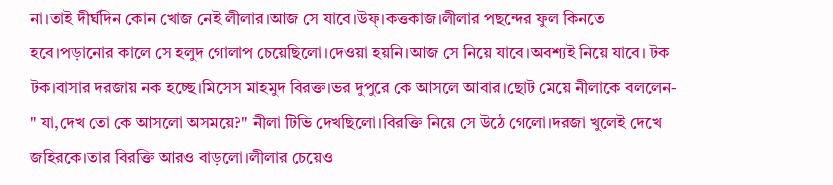না।তাই দীর্ঘদিন কোন খোজ নেই লীলার।আজ সে যাবে।উফ্।কত্তকাজ।লীলার পছন্দের ফুল কিনতে হবে।পড়ানোর কালে সে হলুদ গোলাপ চেয়েছিলো।দেওয়া হয়নি।আজ সে নিয়ে যাবে।অবশ্যই নিয়ে যাবে। টক টক।বাসার দরজায় নক হচ্ছে।মিসেস মাহমুদ বিরক্ত।ভর দুপুরে কে আসলে আবার।ছোট মেয়ে নীলাকে বললেন- " যা,দেখ তো কে আসলো অসময়ে?" নীলা টিভি দেখছিলো।বিরক্তি নিয়ে সে উঠে গেলো।দরজা খুলেই দেখে জহিরকে।তার বিরক্তি আরও বাড়লো।লীলার চেয়েও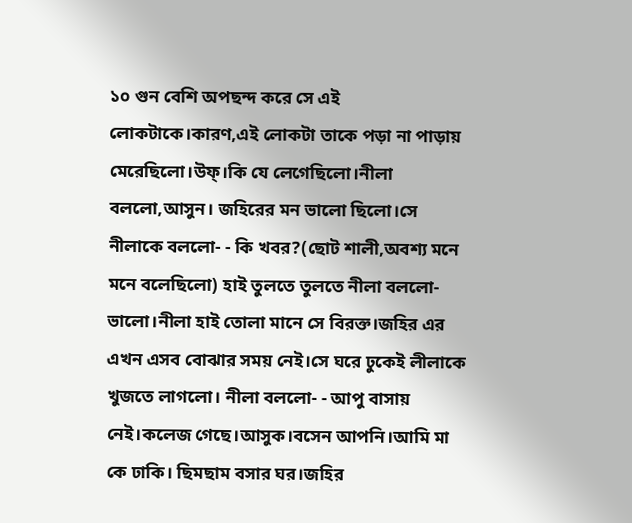১০ গুন বেশি অপছন্দ করে সে এই লোকটাকে।কারণ,এই লোকটা তাকে পড়া না পাড়ায় মেরেছিলো।উফ্।কি যে লেগেছিলো।নীলা বললো,আসুন। জহিরের মন ভালো ছিলো।সে নীলাকে বললো- - কি খবর?(ছোট শালী,অবশ্য মনে মনে বলেছিলো) হাই তুলতে তুলতে নীলা বললো- ভালো।নীলা হাই তোলা মানে সে বিরক্ত।জহির এর এখন এসব বোঝার সময় নেই।সে ঘরে ঢুকেই লীলাকে খুজতে লাগলো। নীলা বললো- - আপু বাসায় নেই।কলেজ গেছে।আসুক।বসেন আপনি।আমি মা কে ঢাকি। ছিমছাম বসার ঘর।জহির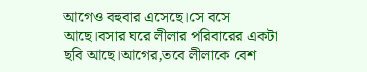আগেও বহুবার এসেছে।সে বসে আছে।বসার ঘরে লীলার পরিবারের একটা ছবি আছে।আগের,তবে লীলাকে বেশ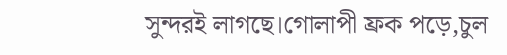সুন্দরই লাগছে।গোলাপী ফ্রক পড়ে,চুল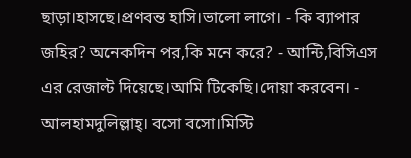ছাড়া।হাসছে।প্রণবন্ত হাসি।ভালো লাগে। - কি ব্যাপার জহির? অনেকদিন পর,কি মনে করে? - আন্টি,বিসিএস এর রেজাল্ট দিয়েছে।আমি টিকেছি।দোয়া করবেন। - আলহামদুলিল্লাহ্। বসো বসো।মিস্টি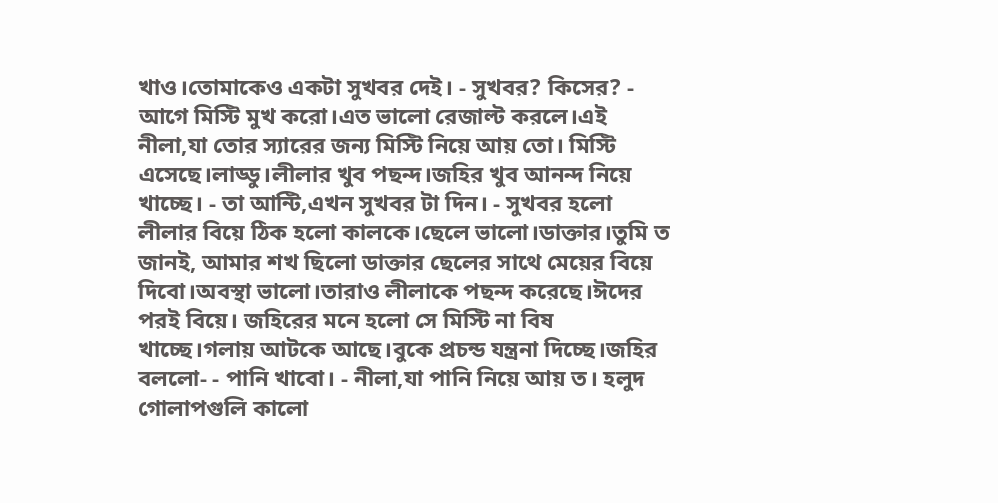খাও।তোমাকেও একটা সুখবর দেই। - সুখবর? কিসের? - আগে মিস্টি মুখ করো।এত ভালো রেজাল্ট করলে।এই নীলা,যা তোর স্যারের জন্য মিস্টি নিয়ে আয় তো। মিস্টি এসেছে।লাড্ডু।লীলার খুব পছন্দ।জহির খুব আনন্দ নিয়ে খাচ্ছে। - তা আন্টি,এখন সুখবর টা দিন। - সুখবর হলো লীলার বিয়ে ঠিক হলো কালকে।ছেলে ভালো।ডাক্তার।তুমি ত জানই, আমার শখ ছিলো ডাক্তার ছেলের সাথে মেয়ের বিয়ে দিবো।অবস্থা ভালো।তারাও লীলাকে পছন্দ করেছে।ঈদের পরই বিয়ে। জহিরের মনে হলো সে মিস্টি না বিষ খাচ্ছে।গলায় আটকে আছে।বুকে প্রচন্ড যন্ত্রনা দিচ্ছে।জহির বললো- - পানি খাবো। - নীলা,যা পানি নিয়ে আয় ত। হলুদ গোলাপগুলি কালো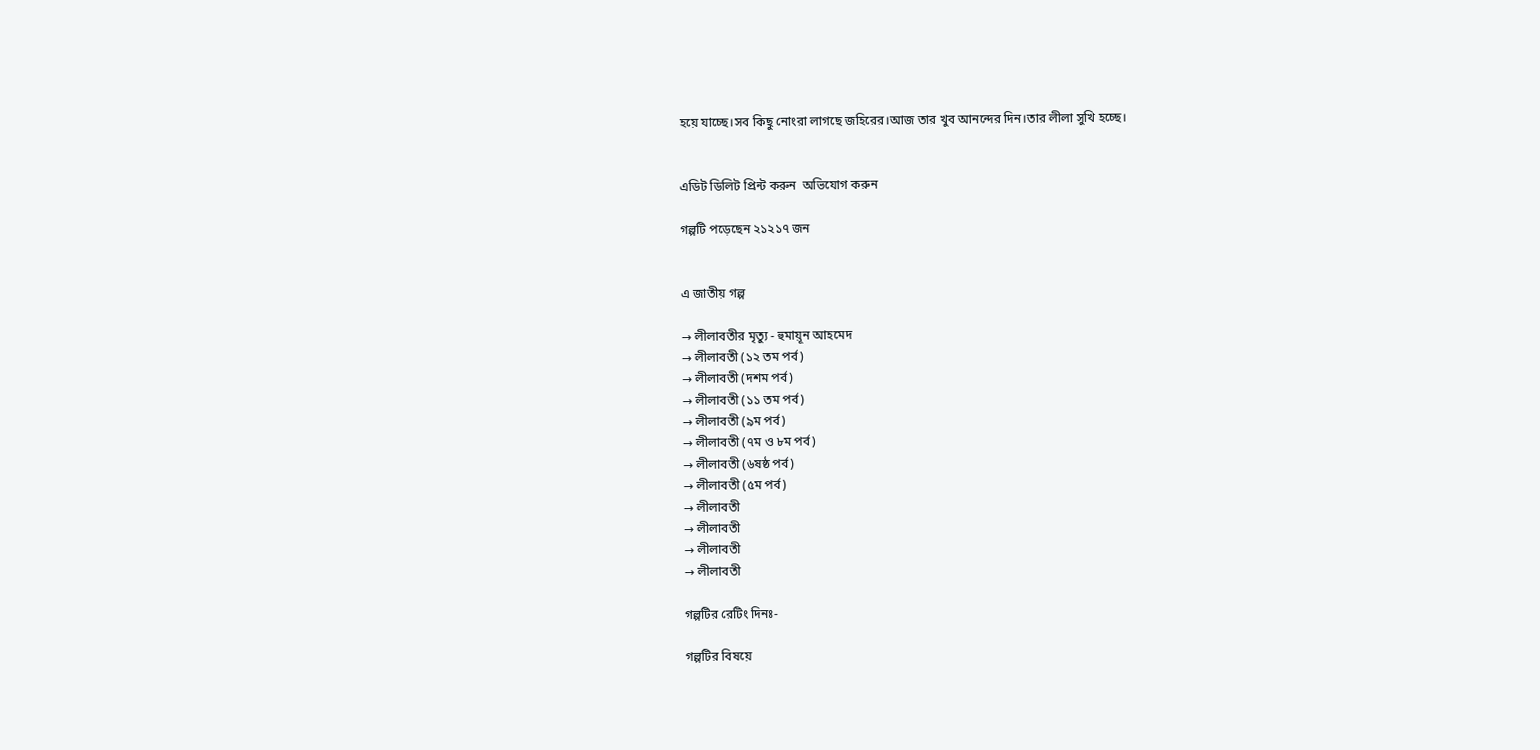হয়ে যাচ্ছে।সব কিছু নোংরা লাগছে জহিরের।আজ তার খুব আনন্দের দিন।তার লীলা সুখি হচ্ছে।


এডিট ডিলিট প্রিন্ট করুন  অভিযোগ করুন

গল্পটি পড়েছেন ২১২১৭ জন


এ জাতীয় গল্প

→ লীলাবতীর মৃত্যু - হুমায়ূন আহমেদ
→ লীলাবতী (১২ তম পর্ব)
→ লীলাবতী (দশম পর্ব)
→ লীলাবতী (১১ তম পর্ব)
→ লীলাবতী (৯ম পর্ব)
→ লীলাবতী (৭ম ও ৮ম পর্ব)
→ লীলাবতী (৬ষষ্ঠ পর্ব)
→ লীলাবতী (৫ম পর্ব)
→ লীলাবতী
→ লীলাবতী
→ লীলাবতী
→ লীলাবতী

গল্পটির রেটিং দিনঃ-

গল্পটির বিষয়ে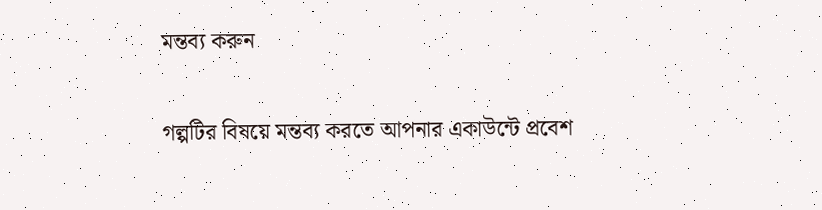মন্তব্য করুন

গল্পটির বিষয়ে মন্তব্য করতে আপনার একাউন্টে প্রবেশ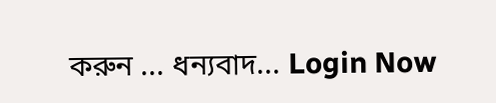করুন ... ধন্যবাদ... Login Now